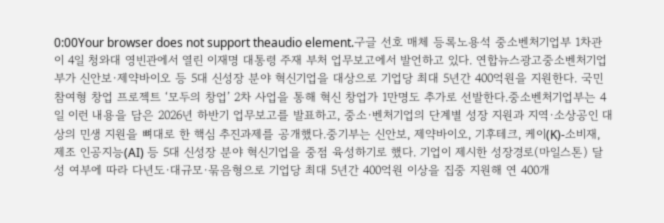0:00Your browser does not support theaudio element.구글 선호 매체 등록노용석 중소벤처기업부 1차관이 4일 청와대 영빈관에서 열린 이재명 대통령 주재 부처 업무보고에서 발언하고 있다. 연합뉴스광고중소벤처기업부가 신안보·제약바이오 등 5대 신성장 분야 혁신기업을 대상으로 기업당 최대 5년간 400억원을 지원한다. 국민 참여형 창업 프로젝트 ‘모두의 창업’ 2차 사업을 통해 혁신 창업가 1만명도 추가로 선발한다.중소벤처기업부는 4일 이런 내용을 담은 2026년 하반기 업무보고를 발표하고, 중소·벤처기업의 단계별 성장 지원과 지역·소상공인 대상의 민생 지원을 뼈대로 한 핵심 추진과제를 공개했다.중기부는 신안보, 제약바이오, 기후테크, 케이(K)-소비재, 제조 인공지능(AI) 등 5대 신성장 분야 혁신기업을 중점 육성하기로 했다. 기업이 제시한 성장경로(마일스톤) 달성 여부에 따라 다년도·대규모·묶음형으로 기업당 최대 5년간 400억원 이상을 집중 지원해 연 400개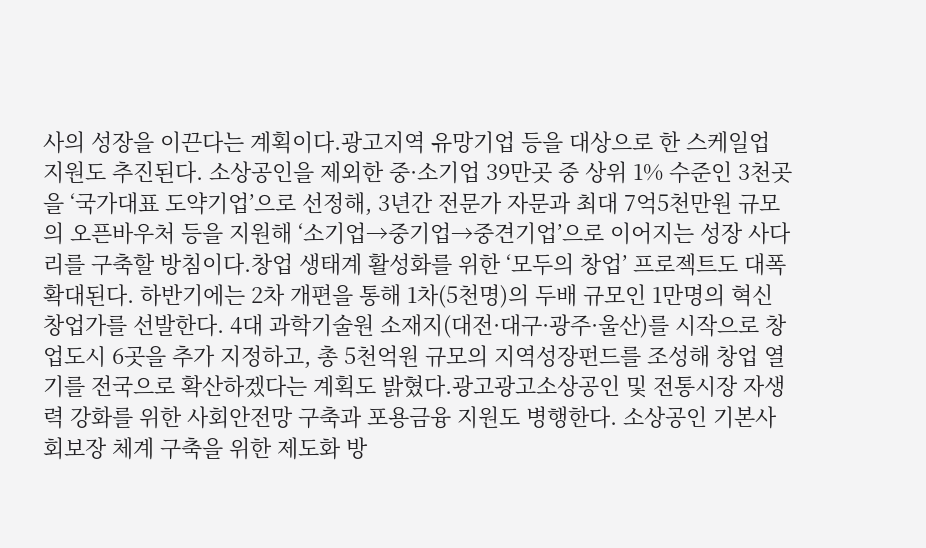사의 성장을 이끈다는 계획이다.광고지역 유망기업 등을 대상으로 한 스케일업 지원도 추진된다. 소상공인을 제외한 중·소기업 39만곳 중 상위 1% 수준인 3천곳을 ‘국가대표 도약기업’으로 선정해, 3년간 전문가 자문과 최대 7억5천만원 규모의 오픈바우처 등을 지원해 ‘소기업→중기업→중견기업’으로 이어지는 성장 사다리를 구축할 방침이다.창업 생태계 활성화를 위한 ‘모두의 창업’ 프로젝트도 대폭 확대된다. 하반기에는 2차 개편을 통해 1차(5천명)의 두배 규모인 1만명의 혁신 창업가를 선발한다. 4대 과학기술원 소재지(대전·대구·광주·울산)를 시작으로 창업도시 6곳을 추가 지정하고, 총 5천억원 규모의 지역성장펀드를 조성해 창업 열기를 전국으로 확산하겠다는 계획도 밝혔다.광고광고소상공인 및 전통시장 자생력 강화를 위한 사회안전망 구축과 포용금융 지원도 병행한다. 소상공인 기본사회보장 체계 구축을 위한 제도화 방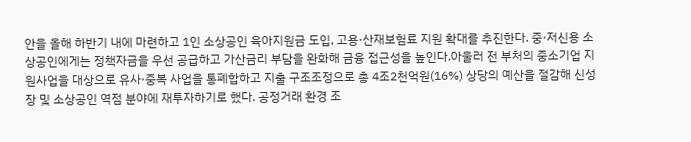안을 올해 하반기 내에 마련하고 1인 소상공인 육아지원금 도입, 고용·산재보험료 지원 확대를 추진한다. 중·저신용 소상공인에게는 정책자금을 우선 공급하고 가산금리 부담을 완화해 금융 접근성을 높인다.아울러 전 부처의 중소기업 지원사업을 대상으로 유사·중복 사업을 통폐합하고 지출 구조조정으로 총 4조2천억원(16%) 상당의 예산을 절감해 신성장 및 소상공인 역점 분야에 재투자하기로 했다. 공정거래 환경 조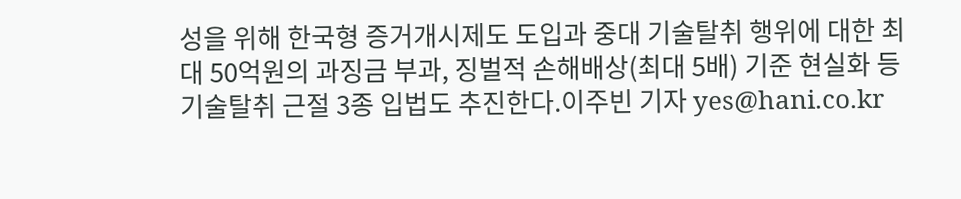성을 위해 한국형 증거개시제도 도입과 중대 기술탈취 행위에 대한 최대 50억원의 과징금 부과, 징벌적 손해배상(최대 5배) 기준 현실화 등 기술탈취 근절 3종 입법도 추진한다.이주빈 기자 yes@hani.co.kr